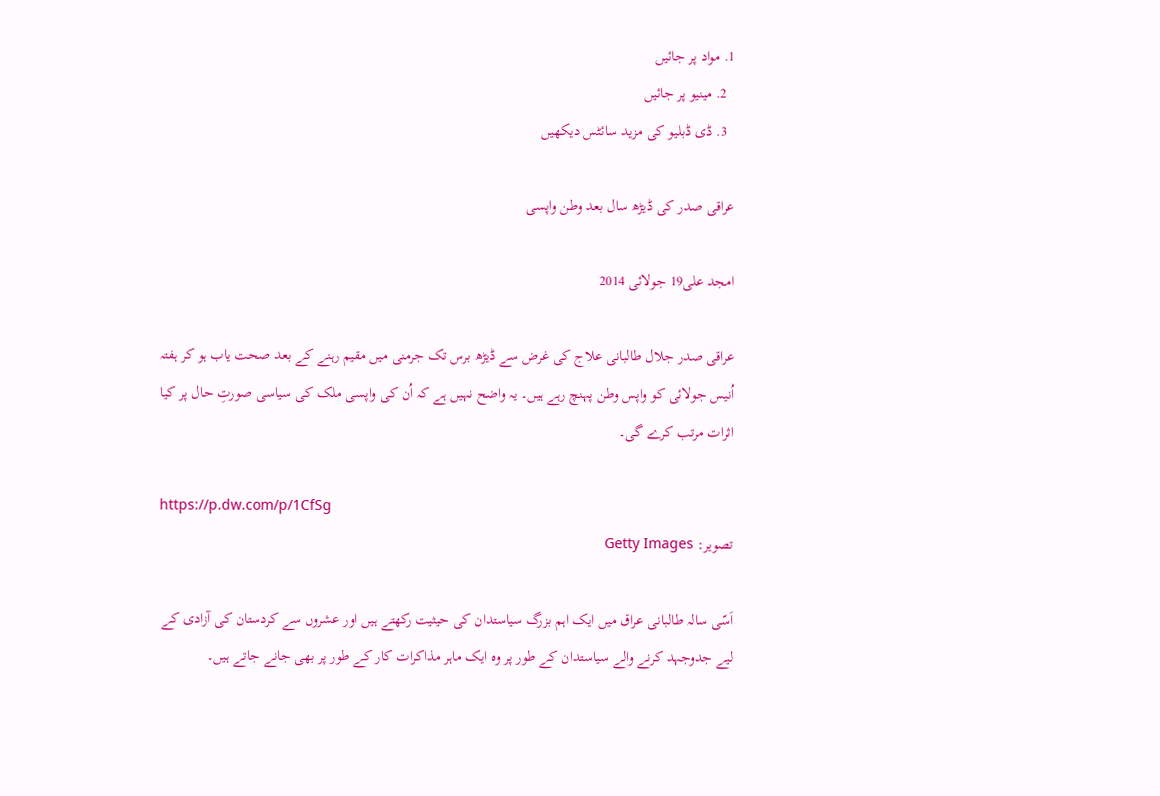1. مواد پر جائیں
  2. مینیو پر جائیں
  3. ڈی ڈبلیو کی مزید سائٹس دیکھیں

عراقی صدر کی ڈیڑھ سال بعد وطن واپسی

امجد علی19 جولائی 2014

عراقی صدر جلال طالبانی علاج کی غرض سے ڈیڑھ برس تک جرمنی میں مقیم رہنے کے بعد صحت یاب ہو کر ہفتہ اُنیس جولائی کو واپس وطن پہنچ رہے ہیں۔ یہ واضح نہیں ہے کہ اُن کی واپسی ملک کی سیاسی صورتِ حال پر کیا اثرات مرتب کرے گی۔

https://p.dw.com/p/1CfSg
تصویر: Getty Images

اَسّی سالہ طالبانی عراق میں ایک اہم بزرگ سیاستدان کی حیثیت رکھتے ہیں اور عشروں سے کردستان کی آزادی کے لیے جدوجہد کرنے والے سیاستدان کے طور پر وہ ایک ماہر مذاکرات کار کے طور پر بھی جانے جاتے ہیں۔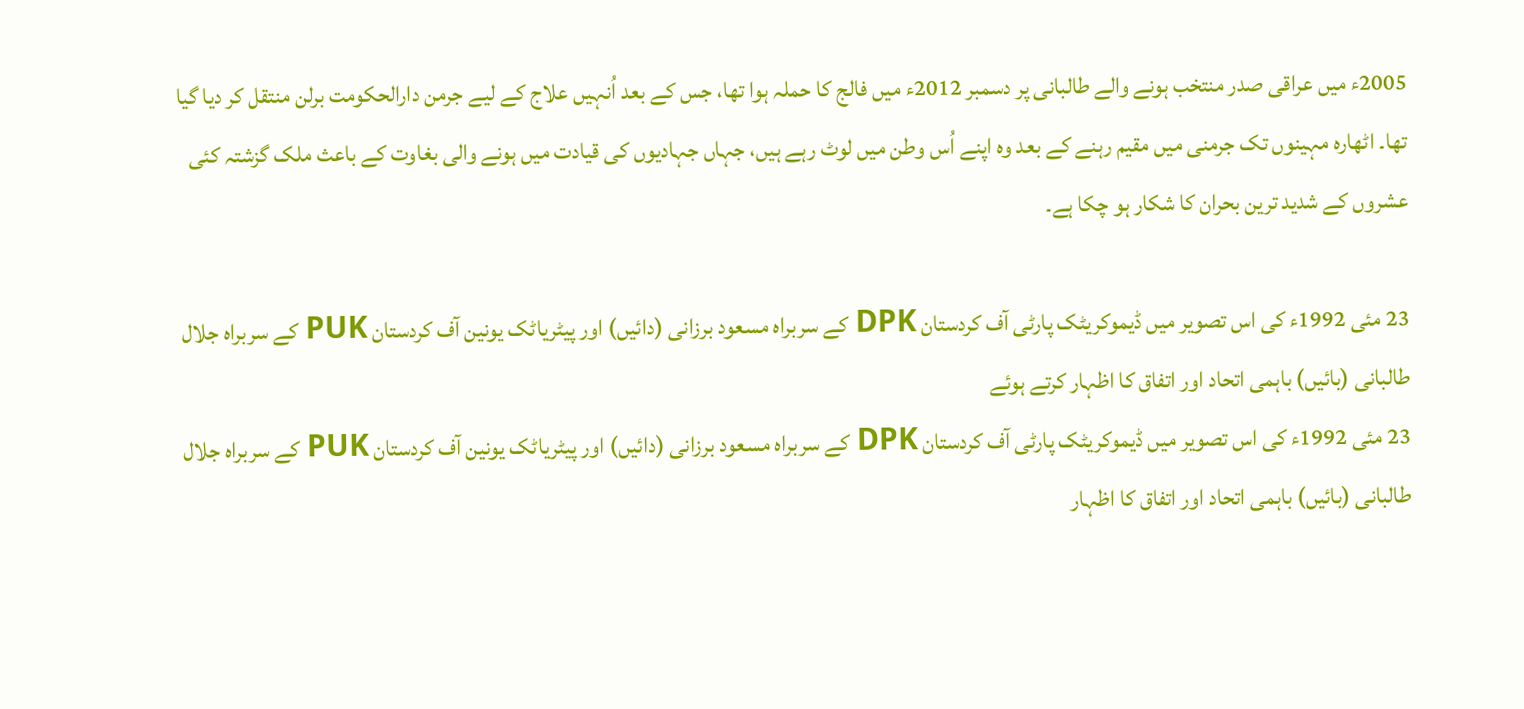2005ء میں عراقی صدر منتخب ہونے والے طالبانی پر دسمبر 2012ء میں فالج کا حملہ ہوا تھا، جس کے بعد اُنہیں علاج کے لیے جرمن دارالحکومت برلن منتقل کر دیا گیا تھا۔ اٹھارہ مہینوں تک جرمنی میں مقیم رہنے کے بعد وہ اپنے اُس وطن میں لوٹ رہے ہیں، جہاں جہادیوں کی قیادت میں ہونے والی بغاوت کے باعث ملک گزشتہ کئی عشروں کے شدید ترین بحران کا شکار ہو چکا ہے۔

23 مئی 1992ء کی اس تصویر میں ڈیموکریٹک پارٹی آف کردستان DPK کے سربراہ مسعود برزانی (دائیں) اور پیٹریاٹک یونین آف کردستان PUK کے سربراہ جلال طالبانی (بائیں) باہمی اتحاد اور اتفاق کا اظہار کرتے ہوئے
23 مئی 1992ء کی اس تصویر میں ڈیموکریٹک پارٹی آف کردستان DPK کے سربراہ مسعود برزانی (دائیں) اور پیٹریاٹک یونین آف کردستان PUK کے سربراہ جلال طالبانی (بائیں) باہمی اتحاد اور اتفاق کا اظہار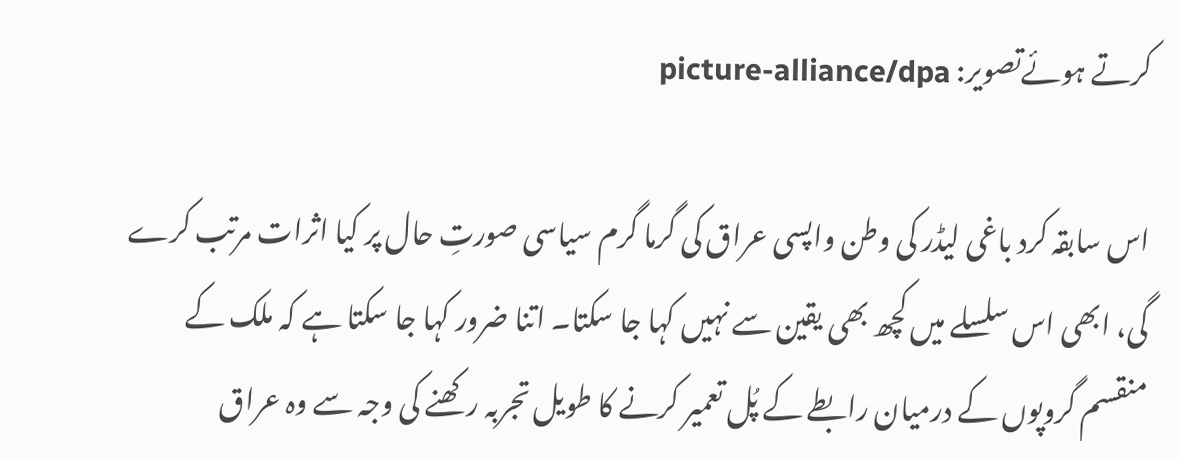کرتے ہوئےتصویر: picture-alliance/dpa

اس سابقہ کرد باغی لیڈر کی وطن واپسی عراق کی گرما گرم سیاسی صورتِ حال پر کیا اثرات مرتب کرے گی، ابھی اس سلسلے میں کچھ بھی یقین سے نہیں کہا جا سکتا۔ اتنا ضرور کہا جا سکتا ہے کہ ملک کے منقسم گروپوں کے درمیان رابطے کے پُل تعمیر کرنے کا طویل تجربہ رکھنے کی وجہ سے وہ عراق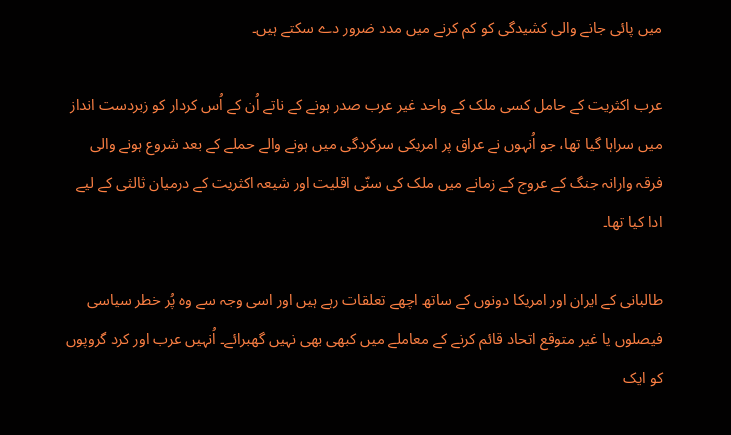میں پائی جانے والی کشیدگی کو کم کرنے میں مدد ضرور دے سکتے ہیں۔

عرب اکثریت کے حامل کسی ملک کے واحد غیر عرب صدر ہونے کے ناتے اُن کے اُس کردار کو زبردست انداز میں سراہا گیا تھا، جو اُنہوں نے عراق پر امریکی سرکردگی میں ہونے والے حملے کے بعد شروع ہونے والی فرقہ وارانہ جنگ کے عروج کے زمانے میں ملک کی سنّی اقلیت اور شیعہ اکثریت کے درمیان ثالثی کے لیے ادا کیا تھا۔

طالبانی کے ایران اور امریکا دونوں کے ساتھ اچھے تعلقات رہے ہیں اور اسی وجہ سے وہ پُر خطر سیاسی فیصلوں یا غیر متوقع اتحاد قائم کرنے کے معاملے میں کبھی بھی نہیں گھبرائے۔ اُنہیں عرب اور کرد گروپوں کو ایک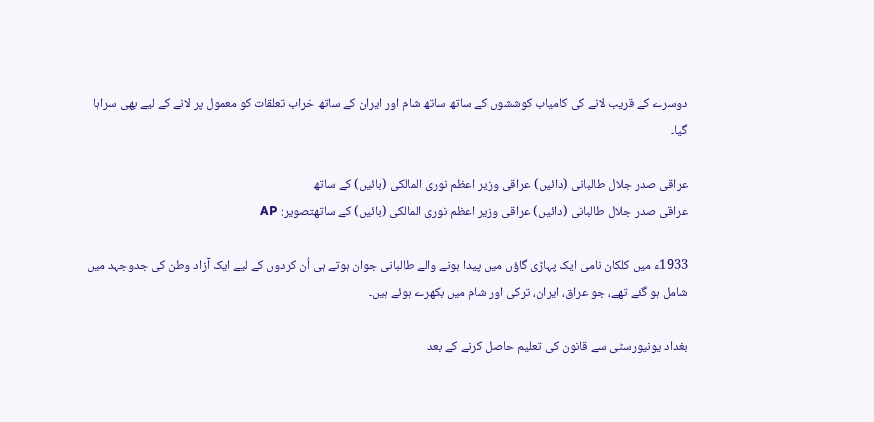دوسرے کے قریب لانے کی کامیاب کوششوں کے ساتھ ساتھ شام اور ایران کے ساتھ خراب تعلقات کو معمول پر لانے کے لیے بھی سراہا گیا۔

عراقی صدر جلال طالبانی (دائیں) عراقی وزیر اعظم نوری المالکی (بائیں) کے ساتھ
عراقی صدر جلال طالبانی (دائیں) عراقی وزیر اعظم نوری المالکی (بائیں) کے ساتھتصویر: AP

1933ء میں کلکان نامی ایک پہاڑی گاؤں میں پیدا ہونے والے طالبانی جوان ہوتے ہی اُن کردوں کے لیے ایک آزاد وطن کی جدوجہد میں شامل ہو گئے تھے، جو عراق، ایران، ترکی اور شام میں بکھرے ہوئے ہیں۔

بغداد یونیورسٹی سے قانون کی تعلیم حاصل کرنے کے بعد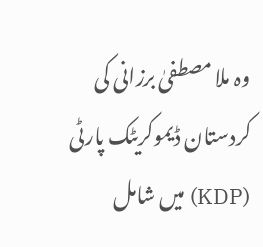وہ ملا مصطفیٰ برزانی کی کردستان ڈیموکریٹک پارٹی (KDP) میں شامل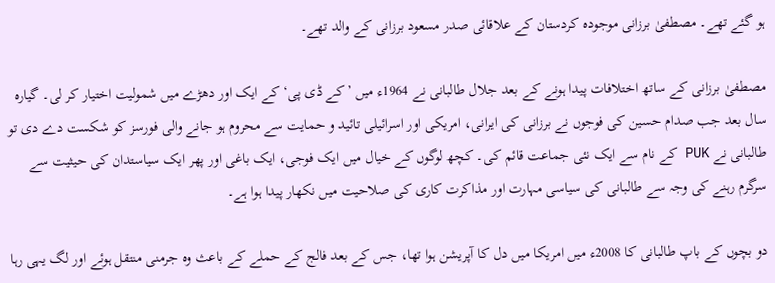ہو گئے تھے۔ مصطفیٰ برزانی موجودہ کردستان کے علاقائی صدر مسعود برزانی کے والد تھے۔

مصطفیٰ برزانی کے ساتھ اختلافات پیدا ہونے کے بعد جلال طالبانی نے 1964ء میں ’کے ڈی پی‘ کے ایک اور دھڑے میں شمولیت اختیار کر لی۔ گیارہ سال بعد جب صدام حسین کی فوجوں نے برزانی کی ایرانی، امریکی اور اسرائیلی تائید و حمایت سے محروم ہو جانے والی فورسز کو شکست دے دی تو طالبانی نے PUK کے نام سے ایک نئی جماعت قائم کی۔ کچھ لوگوں کے خیال میں ایک فوجی، ایک باغی اور پھر ایک سیاستدان کی حیثیت سے سرگرم رہنے کی وجہ سے طالبانی کی سیاسی مہارت اور مذاکرت کاری کی صلاحیت میں نکھار پیدا ہوا ہے۔

دو بچوں کے باپ طالبانی کا 2008ء میں امریکا میں دل کا آپریشن ہوا تھا، جس کے بعد فالج کے حملے کے باعث وہ جرمنی منتقل ہوئے اور لگ یہی رہا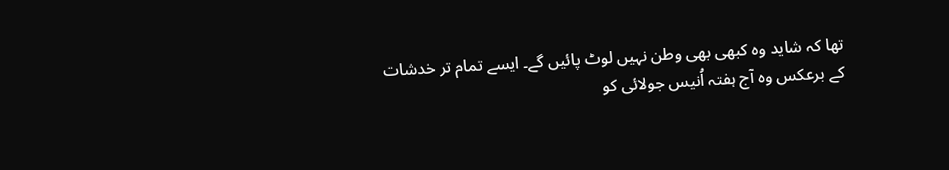تھا کہ شاید وہ کبھی بھی وطن نہیں لوٹ پائیں گے۔ ایسے تمام تر خدشات کے برعکس وہ آج ہفتہ اُنیس جولائی کو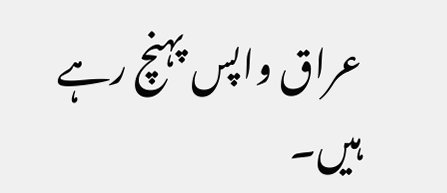عراق واپس پہنچ رہے ہیں۔